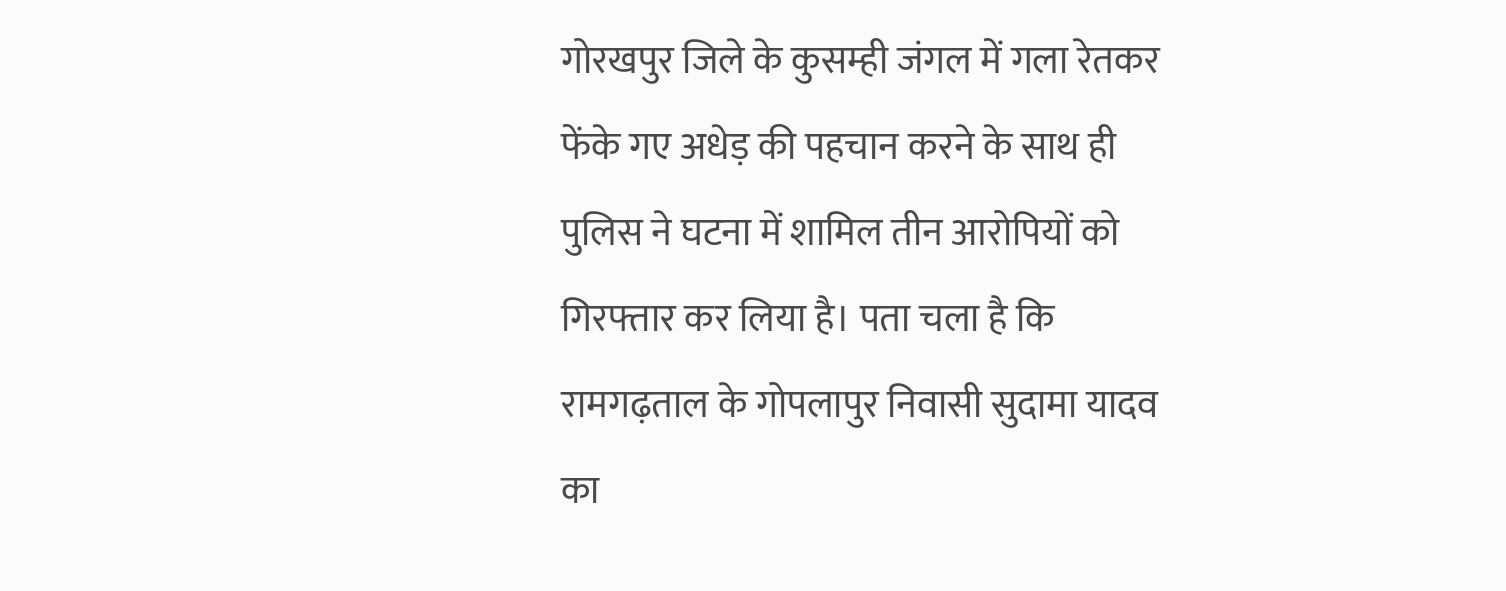गोरखपुर जिले के कुसम्ही जंगल में गला रेतकर फेंके गए अधेड़ की पहचान करने के साथ ही पुलिस ने घटना में शामिल तीन आरोपियों को गिरफ्तार कर लिया है। पता चला है कि रामगढ़ताल के गोपलापुर निवासी सुदामा यादव का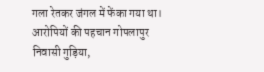गला रेतकर जंगल में फेंका गया था। आरोपियों की पहचान गोपलापुर निवासी गुड़िया,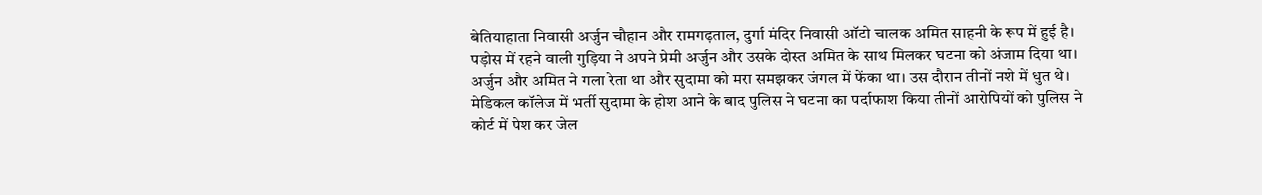बेतियाहाता निवासी अर्जुन चौहान और रामगढ़ताल, दुर्गा मंदिर निवासी ऑटो चालक अमित साहनी के रूप में हुई है।
पड़ोस में रहने वाली गुड़िया ने अपने प्रेमी अर्जुन और उसके दोस्त अमित के साथ मिलकर घटना को अंजाम दिया था। अर्जुन और अमित ने गला रेता था और सुदामा को मरा समझकर जंगल में फेंका था। उस दौरान तीनों नशे में धुत थे। मेडिकल कॉलेज में भर्ती सुदामा के होश आने के बाद पुलिस ने घटना का पर्दाफाश किया तीनों आरोपियों को पुलिस ने कोर्ट में पेश कर जेल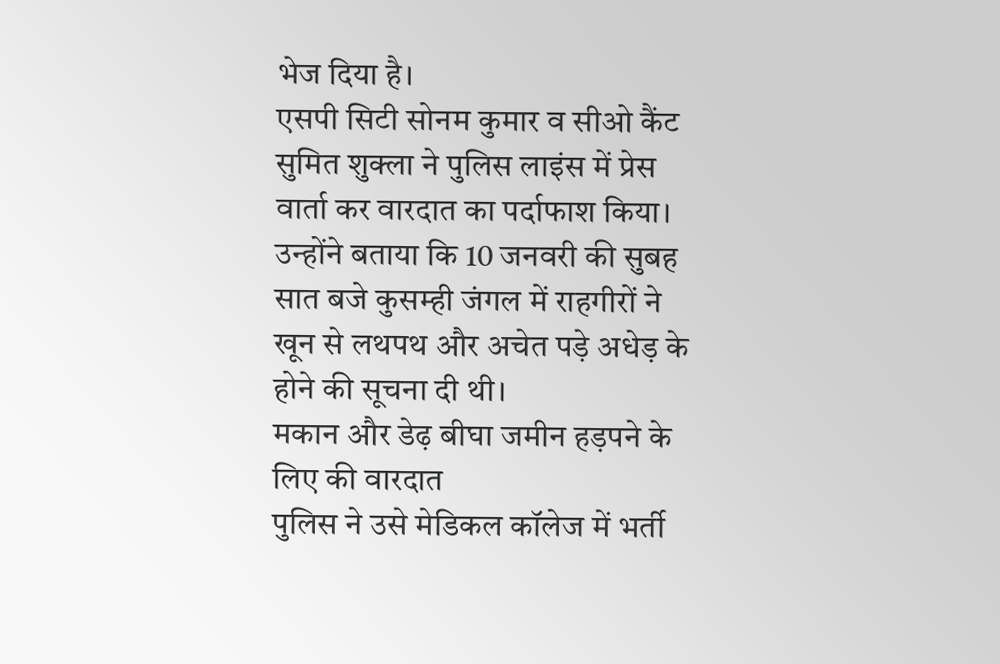भेज दिया है।
एसपी सिटी सोनम कुमार व सीओ कैंट सुमित शुक्ला ने पुलिस लाइंस में प्रेस वार्ता कर वारदात का पर्दाफाश किया। उन्होंने बताया कि 10 जनवरी की सुबह सात बजे कुसम्ही जंगल में राहगीरों ने खून से लथपथ और अचेत पड़े अधेड़ के होने की सूचना दी थी।
मकान और डेढ़ बीघा जमीन हड़पने के लिए की वारदात
पुलिस ने उसे मेडिकल कॉलेज में भर्ती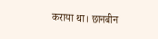कराया था। छानबीन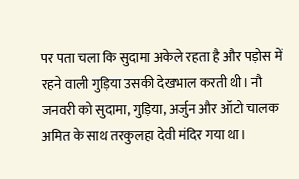पर पता चला कि सुदामा अकेले रहता है और पड़ोस में रहने वाली गुड़िया उसकी देखभाल करती थी। नौ जनवरी को सुदामा, गुड़िया, अर्जुन और ऑटो चालक अमित के साथ तरकुलहा देवी मंदिर गया था।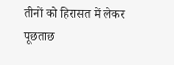तीनों को हिरासत में लेकर पूछताछ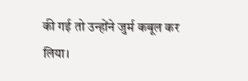की गई तो उन्होंने जुर्म कबूल कर लिया।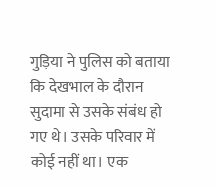गुड़िया ने पुलिस को बताया कि देखभाल के दौरान सुदामा से उसके संबंध हो गए थे। उसके परिवार में कोई नहीं था। एक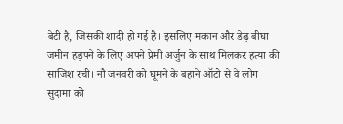बेटी है, जिसकी शादी हो गई है। इसलिए मकान और डेढ़ बीघा जमीन हड़पने के लिए अपने प्रेमी अर्जुन के साथ मिलकर हत्या की साजिश रची। नौ जनवरी को घूमने के बहाने ऑटो से वे लोग सुदामा को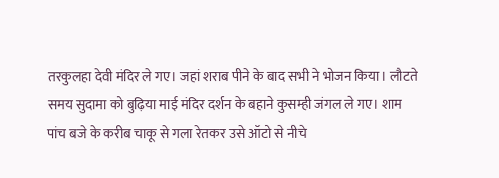तरकुलहा देवी मंदिर ले गए। जहां शराब पीने के बाद सभी ने भोजन किया। लौटते समय सुदामा को बुढ़िया माई मंदिर दर्शन के बहाने कुसम्ही जंगल ले गए। शाम पांच बजे के करीब चाकू से गला रेतकर उसे ऑटो से नीचे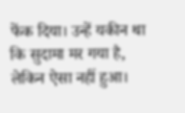फेंक दिया। उन्हें यकीन था कि सुदामा मर गया है, लेकिन ऐसा नहीं हुआ।